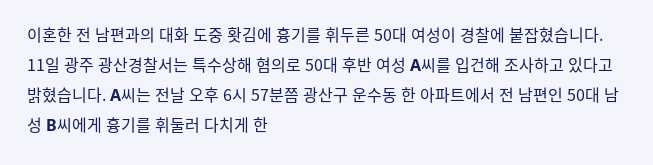이혼한 전 남편과의 대화 도중 홧김에 흉기를 휘두른 50대 여성이 경찰에 붙잡혔습니다. 11일 광주 광산경찰서는 특수상해 혐의로 50대 후반 여성 A씨를 입건해 조사하고 있다고 밝혔습니다. A씨는 전날 오후 6시 57분쯤 광산구 운수동 한 아파트에서 전 남편인 50대 남성 B씨에게 흉기를 휘둘러 다치게 한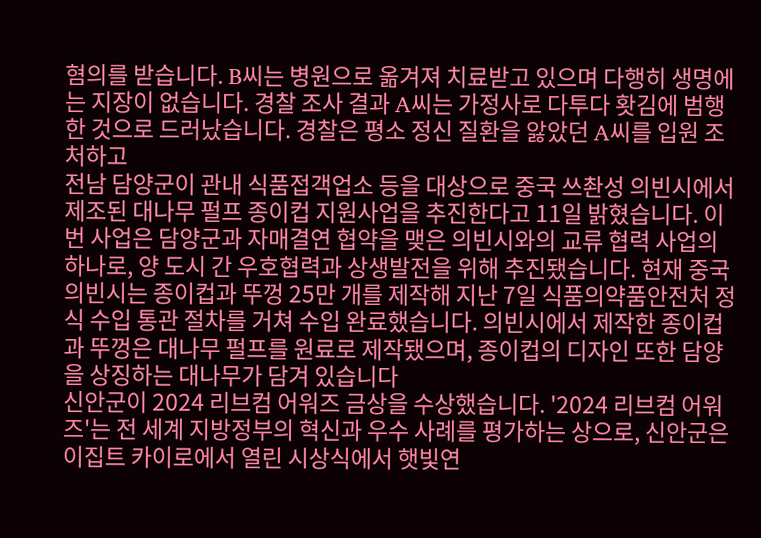혐의를 받습니다. B씨는 병원으로 옮겨져 치료받고 있으며 다행히 생명에는 지장이 없습니다. 경찰 조사 결과 A씨는 가정사로 다투다 홧김에 범행한 것으로 드러났습니다. 경찰은 평소 정신 질환을 앓았던 A씨를 입원 조처하고
전남 담양군이 관내 식품접객업소 등을 대상으로 중국 쓰촨성 의빈시에서 제조된 대나무 펄프 종이컵 지원사업을 추진한다고 11일 밝혔습니다. 이번 사업은 담양군과 자매결연 협약을 맺은 의빈시와의 교류 협력 사업의 하나로, 양 도시 간 우호협력과 상생발전을 위해 추진됐습니다. 현재 중국 의빈시는 종이컵과 뚜껑 25만 개를 제작해 지난 7일 식품의약품안전처 정식 수입 통관 절차를 거쳐 수입 완료했습니다. 의빈시에서 제작한 종이컵과 뚜껑은 대나무 펄프를 원료로 제작됐으며, 종이컵의 디자인 또한 담양을 상징하는 대나무가 담겨 있습니다
신안군이 2024 리브컴 어워즈 금상을 수상했습니다. '2024 리브컴 어워즈'는 전 세계 지방정부의 혁신과 우수 사례를 평가하는 상으로, 신안군은 이집트 카이로에서 열린 시상식에서 햇빛연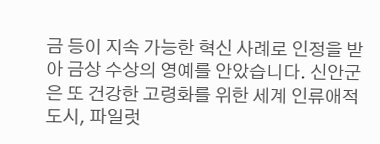금 등이 지속 가능한 혁신 사례로 인정을 받아 금상 수상의 영예를 안았습니다. 신안군은 또 건강한 고령화를 위한 세계 인류애적 도시, 파일럿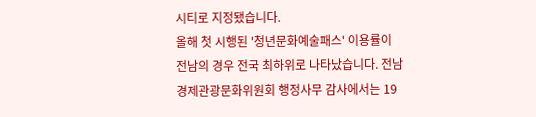시티로 지정됐습니다.
올해 첫 시행된 '청년문화예술패스' 이용률이 전남의 경우 전국 최하위로 나타났습니다. 전남 경제관광문화위원회 행정사무 감사에서는 19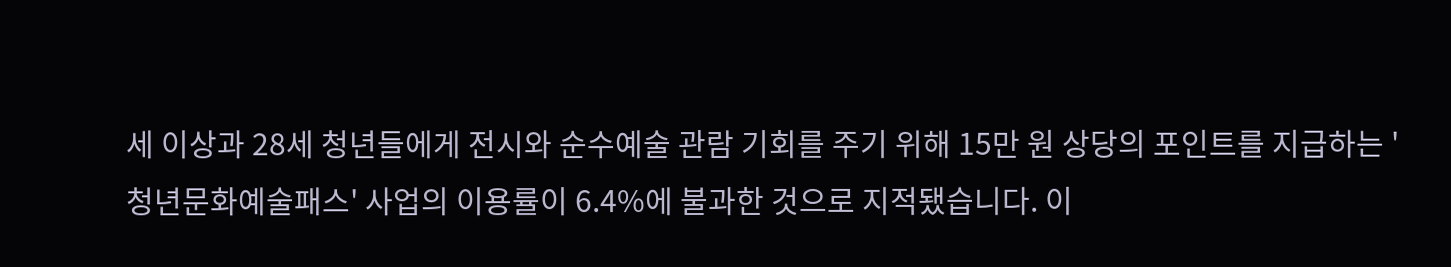세 이상과 28세 청년들에게 전시와 순수예술 관람 기회를 주기 위해 15만 원 상당의 포인트를 지급하는 '청년문화예술패스' 사업의 이용률이 6.4%에 불과한 것으로 지적됐습니다. 이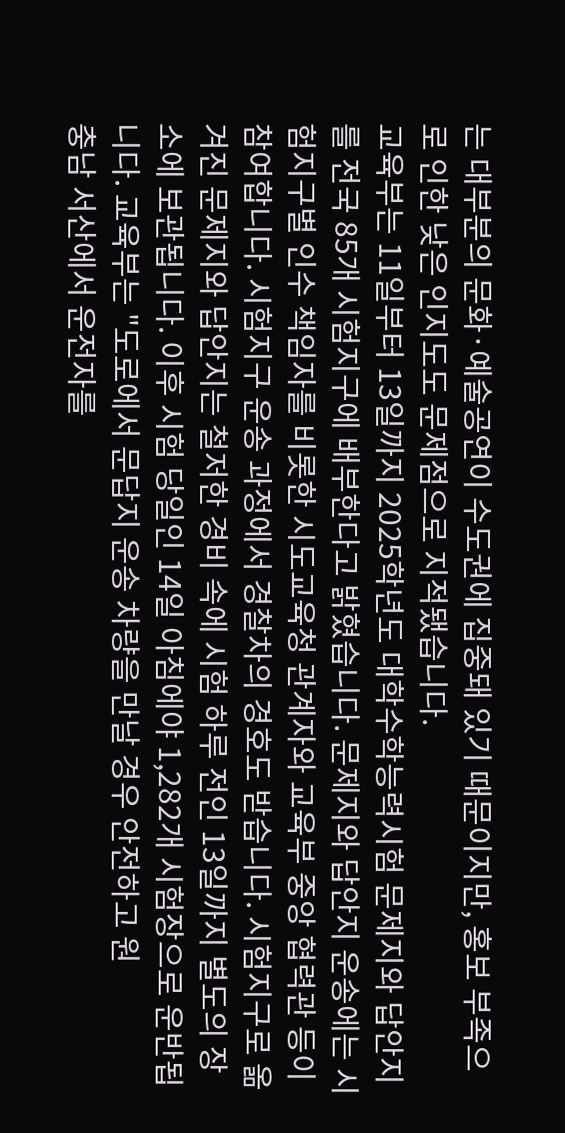는 대부분의 문화·예술공연이 수도권에 집중돼 있기 때문이지만, 홍보 부족으로 인한 낮은 인지도도 문제점으로 지적됐습니다.
교육부는 11일부터 13일까지 2025학년도 대학수학능력시험 문제지와 답안지를 전국 85개 시험지구에 배부한다고 밝혔습니다. 문제지와 답안지 운송에는 시험지구별 인수 책임자를 비롯한 시도교육청 관계자와 교육부 중앙 협력관 등이 참여합니다. 시험지구 운송 과정에서 경찰차의 경호도 받습니다. 시험지구로 옮겨진 문제지와 답안지는 철저한 경비 속에 시험 하루 전인 13일까지 별도의 장소에 보관됩니다. 이후 시험 당일인 14일 아침에야 1,282개 시험장으로 운반됩니다. 교육부는 "도로에서 문답지 운송 차량을 만날 경우 안전하고 원
충남 서산에서 운전자를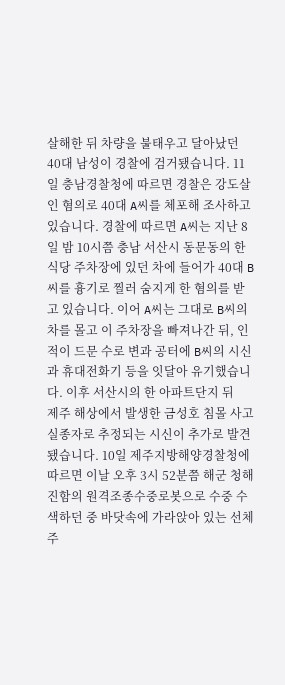살해한 뒤 차량을 불태우고 달아났던 40대 남성이 경찰에 검거됐습니다. 11일 충남경찰청에 따르면 경찰은 강도살인 혐의로 40대 A씨를 체포해 조사하고 있습니다. 경찰에 따르면 A씨는 지난 8일 밤 10시쯤 충남 서산시 동문동의 한 식당 주차장에 있던 차에 들어가 40대 B씨를 흉기로 찔러 숨지게 한 혐의를 받고 있습니다. 이어 A씨는 그대로 B씨의 차를 몰고 이 주차장을 빠져나간 뒤, 인적이 드문 수로 변과 공터에 B씨의 시신과 휴대전화기 등을 잇달아 유기했습니다. 이후 서산시의 한 아파트단지 뒤
제주 해상에서 발생한 금성호 침몰 사고 실종자로 추정되는 시신이 추가로 발견됐습니다. 10일 제주지방해양경찰청에 따르면 이날 오후 3시 52분쯤 해군 청해진함의 원격조종수중로봇으로 수중 수색하던 중 바닷속에 가라앉아 있는 선체 주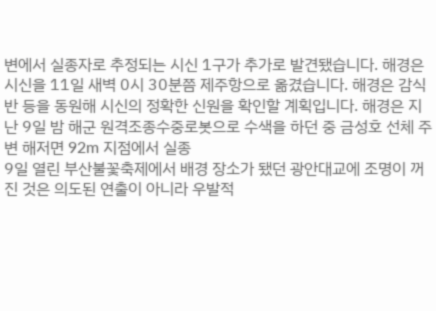변에서 실종자로 추정되는 시신 1구가 추가로 발견됐습니다. 해경은 시신을 11일 새벽 0시 30분쯤 제주항으로 옮겼습니다. 해경은 감식반 등을 동원해 시신의 정확한 신원을 확인할 계획입니다. 해경은 지난 9일 밤 해군 원격조종수중로봇으로 수색을 하던 중 금성호 선체 주변 해저면 92m 지점에서 실종
9일 열린 부산불꽃축제에서 배경 장소가 됐던 광안대교에 조명이 꺼진 것은 의도된 연출이 아니라 우발적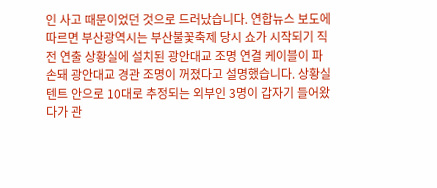인 사고 때문이었던 것으로 드러났습니다. 연합뉴스 보도에 따르면 부산광역시는 부산불꽃축제 당시 쇼가 시작되기 직전 연출 상황실에 설치된 광안대교 조명 연결 케이블이 파손돼 광안대교 경관 조명이 꺼졌다고 설명했습니다. 상황실 텐트 안으로 10대로 추정되는 외부인 3명이 갑자기 들어왔다가 관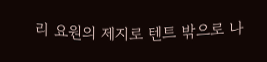리 요원의 제지로 텐트 밖으로 나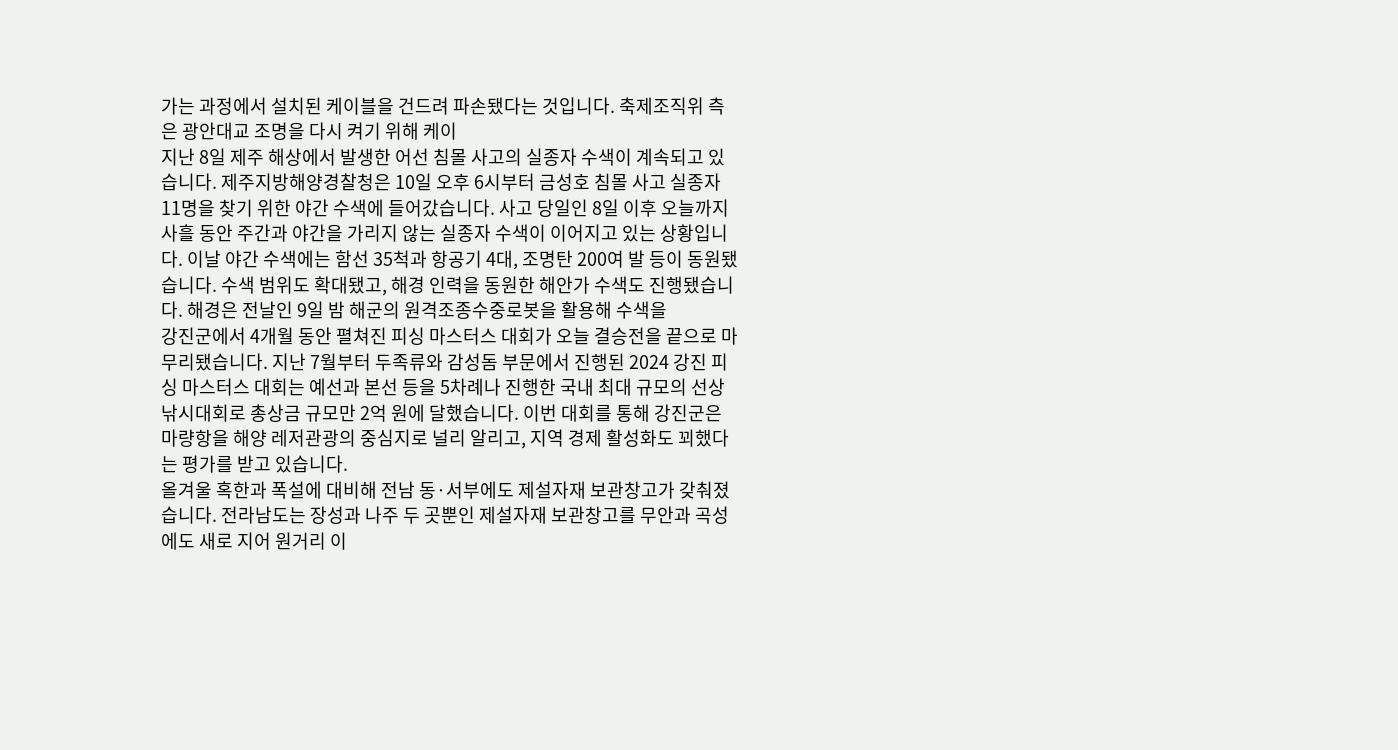가는 과정에서 설치된 케이블을 건드려 파손됐다는 것입니다. 축제조직위 측은 광안대교 조명을 다시 켜기 위해 케이
지난 8일 제주 해상에서 발생한 어선 침몰 사고의 실종자 수색이 계속되고 있습니다. 제주지방해양경찰청은 10일 오후 6시부터 금성호 침몰 사고 실종자 11명을 찾기 위한 야간 수색에 들어갔습니다. 사고 당일인 8일 이후 오늘까지 사흘 동안 주간과 야간을 가리지 않는 실종자 수색이 이어지고 있는 상황입니다. 이날 야간 수색에는 함선 35척과 항공기 4대, 조명탄 200여 발 등이 동원됐습니다. 수색 범위도 확대됐고, 해경 인력을 동원한 해안가 수색도 진행됐습니다. 해경은 전날인 9일 밤 해군의 원격조종수중로봇을 활용해 수색을
강진군에서 4개월 동안 펼쳐진 피싱 마스터스 대회가 오늘 결승전을 끝으로 마무리됐습니다. 지난 7월부터 두족류와 감성돔 부문에서 진행된 2024 강진 피싱 마스터스 대회는 예선과 본선 등을 5차례나 진행한 국내 최대 규모의 선상 낚시대회로 총상금 규모만 2억 원에 달했습니다. 이번 대회를 통해 강진군은 마량항을 해양 레저관광의 중심지로 널리 알리고, 지역 경제 활성화도 꾀했다는 평가를 받고 있습니다.
올겨울 혹한과 폭설에 대비해 전남 동·서부에도 제설자재 보관창고가 갖춰졌습니다. 전라남도는 장성과 나주 두 곳뿐인 제설자재 보관창고를 무안과 곡성에도 새로 지어 원거리 이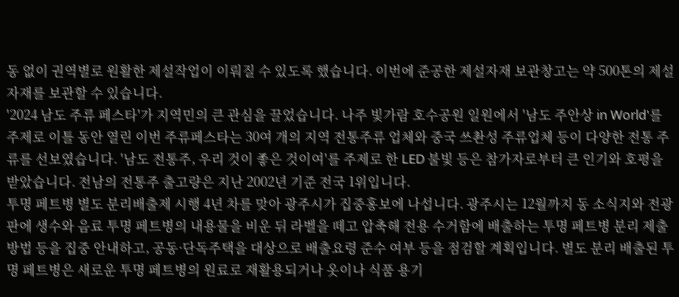동 없이 권역별로 원활한 제설작업이 이뤄질 수 있도록 했습니다. 이번에 준공한 제설자재 보관창고는 약 500톤의 제설자재를 보관할 수 있습니다.
'2024 남도 주류 페스타'가 지역민의 큰 관심을 끌었습니다. 나주 빛가람 호수공원 일원에서 '남도 주안상 in World'를 주제로 이틀 동안 열린 이번 주류페스타는 30여 개의 지역 전통주류 업체와 중국 쓰촨성 주류업체 등이 다양한 전통 주류를 선보였습니다. '남도 전통주, 우리 것이 좋은 것이여'를 주제로 한 LED 불빛 등은 참가자로부터 큰 인기와 호평을 받았습니다. 전남의 전통주 출고량은 지난 2002년 기준 전국 1위입니다.
투명 페트병 별도 분리배출제 시행 4년 차를 맞아 광주시가 집중홍보에 나섭니다. 광주시는 12월까지 동 소식지와 전광판에 생수와 음료 투명 페트병의 내용물을 비운 뒤 라벨을 떼고 압축해 전용 수거함에 배출하는 투명 페트병 분리 제출 방법 등을 집중 안내하고, 공동·단독주택을 대상으로 배출요령 준수 여부 등을 점검할 계획입니다. 별도 분리 배출된 투명 페트병은 새로운 투명 페트병의 원료로 재활용되거나 옷이나 식품 용기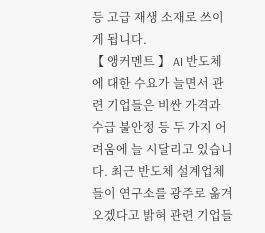등 고급 재생 소재로 쓰이게 됩니다.
【 앵커멘트 】 AI 반도체에 대한 수요가 늘면서 관련 기업들은 비싼 가격과 수급 불안정 등 두 가지 어려움에 늘 시달리고 있습니다. 최근 반도체 설계업체들이 연구소를 광주로 옮겨오겠다고 밝혀 관련 기업들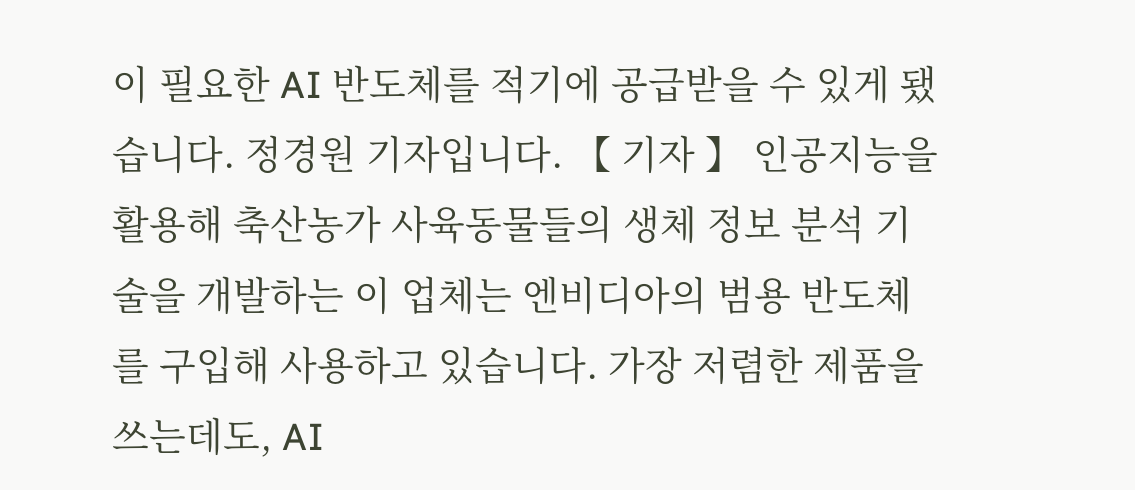이 필요한 AI 반도체를 적기에 공급받을 수 있게 됐습니다. 정경원 기자입니다. 【 기자 】 인공지능을 활용해 축산농가 사육동물들의 생체 정보 분석 기술을 개발하는 이 업체는 엔비디아의 범용 반도체를 구입해 사용하고 있습니다. 가장 저렴한 제품을 쓰는데도, AI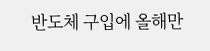반도체 구입에 올해만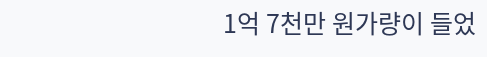1억 7천만 원가량이 들었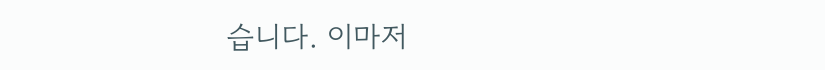습니다. 이마저